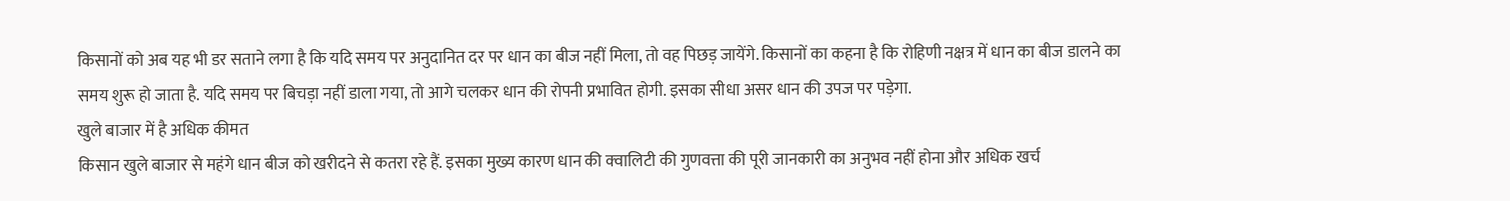किसानों को अब यह भी डर सताने लगा है कि यदि समय पर अनुदानित दर पर धान का बीज नहीं मिला, तो वह पिछड़ जायेंगे. किसानों का कहना है कि रोहिणी नक्षत्र में धान का बीज डालने का समय शुरू हो जाता है. यदि समय पर बिचड़ा नहीं डाला गया, तो आगे चलकर धान की रोपनी प्रभावित होगी. इसका सीधा असर धान की उपज पर पड़ेगा.
खुले बाजार में है अधिक कीमत
किसान खुले बाजार से महंगे धान बीज को खरीदने से कतरा रहे हैं. इसका मुख्य कारण धान की क्वालिटी की गुणवत्ता की पूरी जानकारी का अनुभव नहीं होना और अधिक खर्च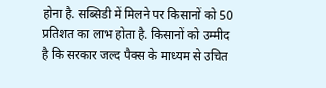होना है. सब्सिडी में मिलने पर किसानों को 50 प्रतिशत का लाभ होता है. किसानों को उम्मीद है कि सरकार जल्द पैक्स के माध्यम से उचित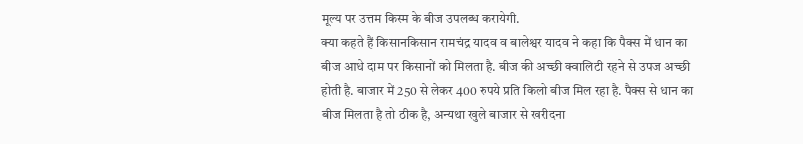मूल्य पर उत्तम किस्म के बीज उपलब्ध करायेगी.
क्या कहते हैं किसानकिसान रामचंद्र यादव व बालेश्वर यादव ने कहा कि पैक्स में धान का बीज आधे दाम पर किसानों को मिलता है. बीज की अच्छी क्वालिटी रहने से उपज अच्छी होती है. बाजार में 250 से लेकर 400 रुपये प्रति किलो बीज मिल रहा है. पैक्स से धान का बीज मिलता है तो ठीक है, अन्यथा खुले बाजार से खरीदना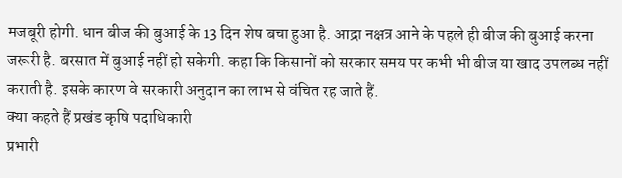मजबूरी होगी. धान बीज की बुआई के 13 दिन शेष बचा हुआ है. आद्रा नक्षत्र आने के पहले ही बीज की बुआई करना जरूरी है. बरसात में बुआई नहीं हो सकेगी. कहा कि किसानों को सरकार समय पर कभी भी बीज या खाद उपलब्ध नहीं कराती है. इसके कारण वे सरकारी अनुदान का लाभ से वंचित रह जाते हैं.
क्या कहते हैं प्रखंड कृषि पदाधिकारी
प्रभारी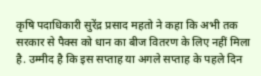कृषि पदाधिकारी सुरेंद्र प्रसाद महतो ने कहा कि अभी तक सरकार से पैक्स को धान का बीज वितरण के लिए नहीं मिला है. उम्मीद है कि इस सप्ताह या अगले सप्ताह के पहले दिन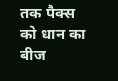तक पैक्स को धान का बीज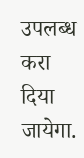उपलब्ध करा दिया जायेगा.